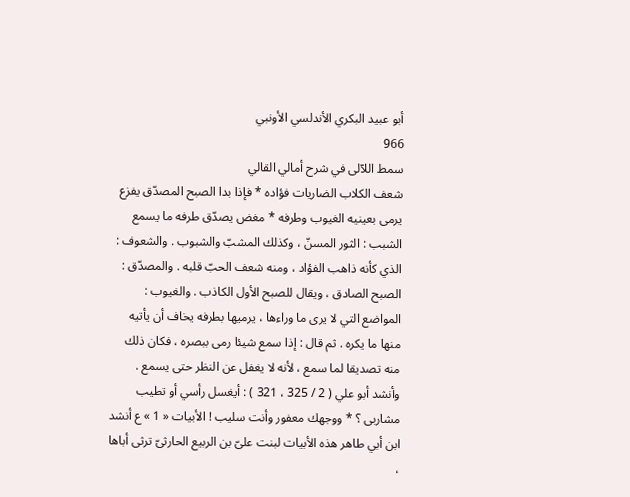أبو عبيد البكري الأندلسي الأونبي
966
سمط اللآلى في شرح أمالي القالي
شعف الكلاب الضاريات فؤاده * فإذا بدا الصبح المصدّق يفزع يرمى بعينيه الغيوب وطرفه * مغض يصدّق طرفه ما يسمع الشبب : الثور المسنّ ، وكذلك المشبّ والشبوب . والشعوف : الذي كأنه ذاهب الفؤاد ، ومنه شعف الحبّ قلبه . والمصدّق : الصبح الصادق ، ويقال للصبح الأول الكاذب . والغيوب : المواضع التي لا يرى ما وراءها ، يرميها بطرفه يخاف أن يأتيه منها ما يكره . ثم قال : إذا سمع شيئا رمى ببصره ، فكان ذلك منه تصديقا لما سمع ، لأنه لا يغفل عن النظر حتى يسمع . وأنشد أبو علي ( 2 / 325 ، 321 ) : أيغسل رأسي أو تطيب مشاربى ؟ * ووجهك معفور وأنت سليب ! الأبيات « 1 » ع أنشد ابن أبي طاهر هذه الأبيات لبنت علىّ بن الربيع الحارثىّ ترثى أباها ،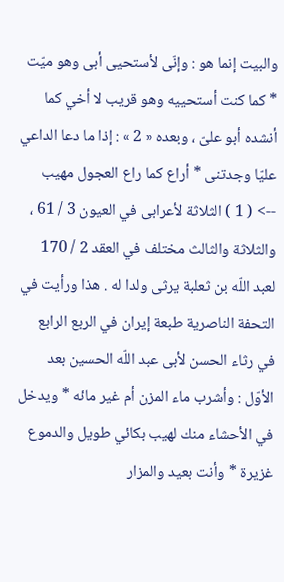والبيت إنما هو : وإنّى لأستحيى أبى وهو ميّت * كما كنت أستحييه وهو قريب لا أخي كما أنشده أبو علىّ ، وبعده « 2 » : إذا ما دعا الداعي عليّا وجدتنى * أراع كما راع العجول مهيب
--> ( 1 ) الثلاثة لأعرابى في العيون 3 / 61 ، والثلاثة والثالث مختلف في العقد 2 / 170 لعبد اللّه بن ثعلبة يرثى ولدا له . هذا ورأيت في التحفة الناصرية طبعة إيران في الربع الرابع في رثاء الحسن لأبى عبد اللّه الحسين بعد الأوّل : وأشرب ماء المزن أم غير مائه * ويدخل في الأحشاء منك لهيب بكائي طويل والدموع غزيرة * وأنت بعيد والمزار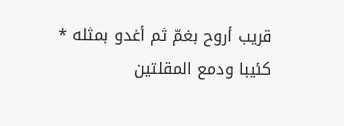قريب أروح بغمّ ثم أغدو بمثله * كئيبا ودمع المقلتين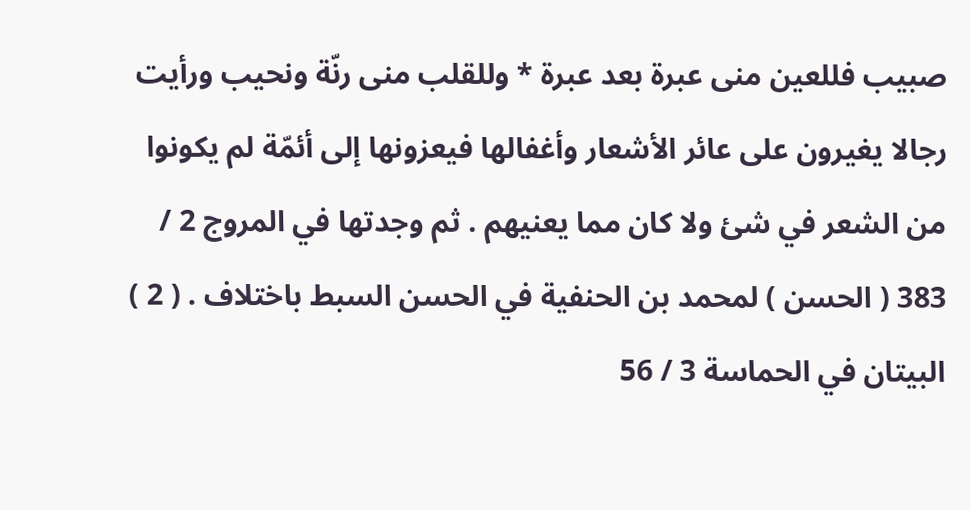صبيب فللعين منى عبرة بعد عبرة * وللقلب منى رنّة ونحيب ورأيت رجالا يغيرون على عائر الأشعار وأغفالها فيعزونها إلى أئمّة لم يكونوا من الشعر في شئ ولا كان مما يعنيهم . ثم وجدتها في المروج 2 / 383 ( الحسن ) لمحمد بن الحنفية في الحسن السبط باختلاف . ( 2 ) البيتان في الحماسة 3 / 56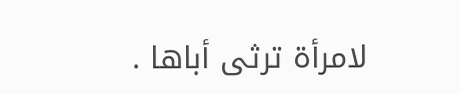لامرأة ترثى أباها .